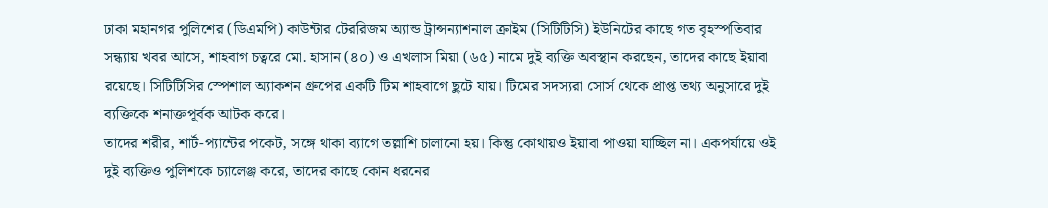ঢাকা মহানগর পুলিশের (ডিএমপি) কাউন্টার টেররিজম অ্যান্ড ট্রান্সন্যাশনাল ক্রাইম (সিটিটিসি) ইউনিটের কাছে গত বৃহস্পতিবার সন্ধ্যায় খবর আসে, শাহবাগ চত্বরে মো. হাসান (৪০) ও এখলাস মিয়া (৬৫) নামে দুই ব্যক্তি অবস্থান করছেন, তাদের কাছে ইয়াবা রয়েছে। সিটিটিসির স্পেশাল অ্যাকশন গ্রুপের একটি টিম শাহবাগে ছুটে যায়। টিমের সদস্যরা সোর্স থেকে প্রাপ্ত তথ্য অনুসারে দুই ব্যক্তিকে শনাক্তপূর্বক আটক করে।
তাদের শরীর, শার্ট-প্যান্টের পকেট, সঙ্গে থাকা ব্যাগে তল্লাশি চালানো হয়। কিন্তু কোথায়ও ইয়াবা পাওয়া যাচ্ছিল না। একপর্যায়ে ওই দুই ব্যক্তিও পুলিশকে চ্যালেঞ্জ করে, তাদের কাছে কোন ধরনের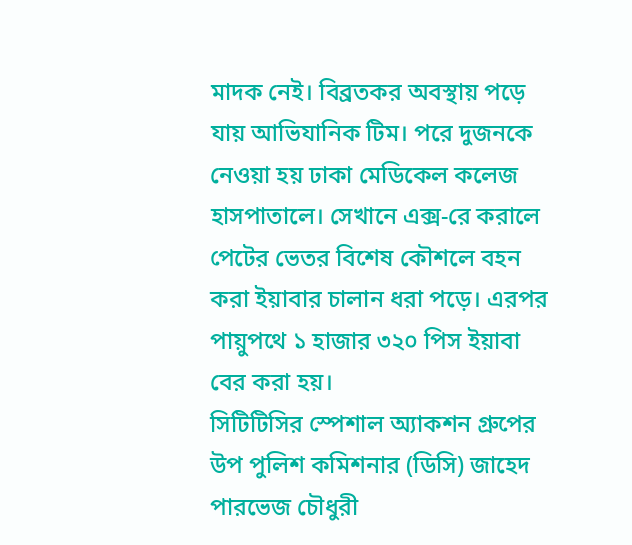মাদক নেই। বিব্রতকর অবস্থায় পড়ে যায় আভিযানিক টিম। পরে দুজনকে নেওয়া হয় ঢাকা মেডিকেল কলেজ হাসপাতালে। সেখানে এক্স-রে করালে পেটের ভেতর বিশেষ কৌশলে বহন করা ইয়াবার চালান ধরা পড়ে। এরপর পায়ুপথে ১ হাজার ৩২০ পিস ইয়াবা বের করা হয়।
সিটিটিসির স্পেশাল অ্যাকশন গ্রুপের উপ পুলিশ কমিশনার (ডিসি) জাহেদ পারভেজ চৌধুরী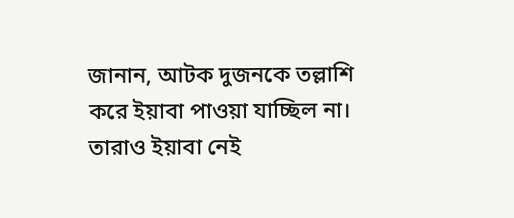জানান, আটক দুজনকে তল্লাশি করে ইয়াবা পাওয়া যাচ্ছিল না। তারাও ইয়াবা নেই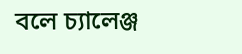বলে চ্যালেঞ্জ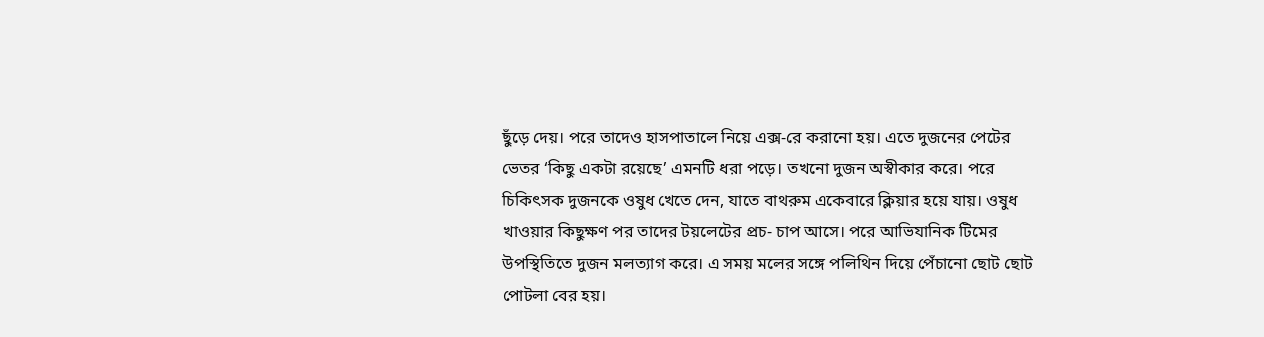ছুঁড়ে দেয়। পরে তাদেও হাসপাতালে নিয়ে এক্স-রে করানো হয়। এতে দুজনের পেটের ভেতর ‘কিছু একটা রয়েছে’ এমনটি ধরা পড়ে। তখনো দুজন অস্বীকার করে। পরে চিকিৎসক দুজনকে ওষুধ খেতে দেন, যাতে বাথরুম একেবারে ক্লিয়ার হয়ে যায়। ওষুধ খাওয়ার কিছুক্ষণ পর তাদের টয়লেটের প্রচ- চাপ আসে। পরে আভিযানিক টিমের উপস্থিতিতে দুজন মলত্যাগ করে। এ সময় মলের সঙ্গে পলিথিন দিয়ে পেঁচানো ছোট ছোট পোটলা বের হয়।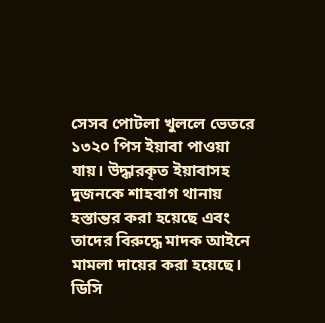সেসব পোটলা খুললে ভেতরে ১৩২০ পিস ইয়াবা পাওয়া যায়। উদ্ধারকৃত ইয়াবাসহ দুজনকে শাহবাগ থানায় হস্তান্তর করা হয়েছে এবং তাদের বিরুদ্ধে মাদক আইনে মামলা দায়ের করা হয়েছে।
ডিসি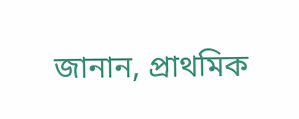জানান, প্রাথমিক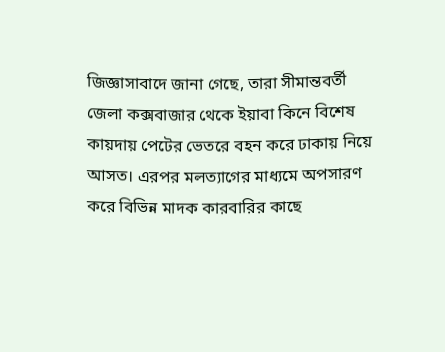জিজ্ঞাসাবাদে জানা গেছে, তারা সীমান্তবর্তী জেলা কক্সবাজার থেকে ইয়াবা কিনে বিশেষ কায়দায় পেটের ভেতরে বহন করে ঢাকায় নিয়ে আসত। এরপর মলত্যাগের মাধ্যমে অপসারণ করে বিভিন্ন মাদক কারবারির কাছে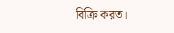বিক্রি করত।